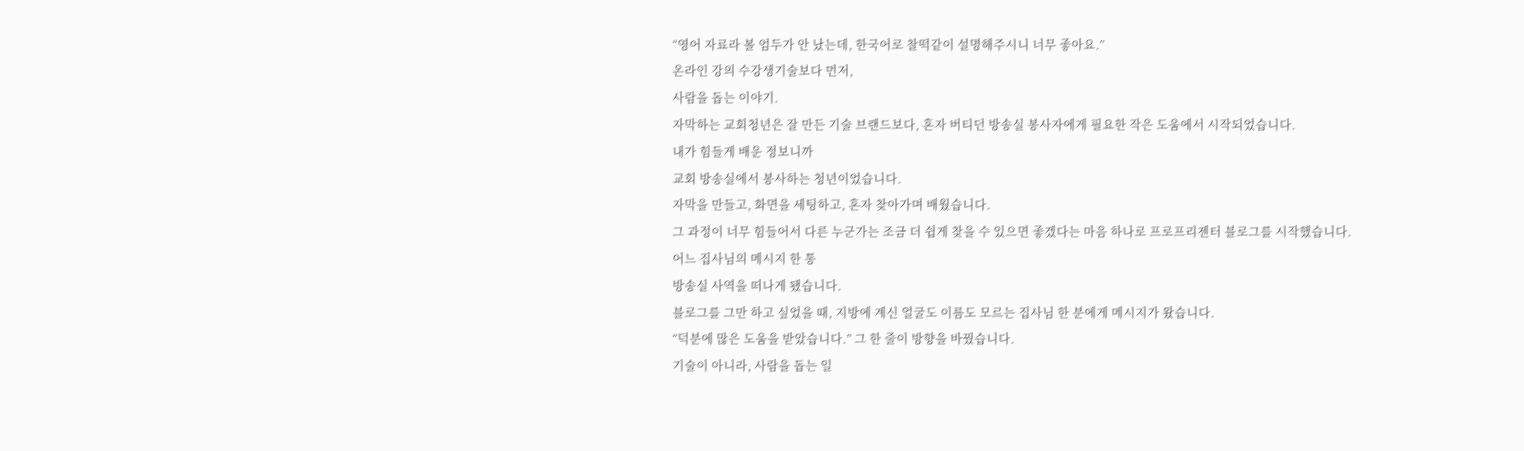“영어 자료라 볼 엄두가 안 났는데, 한국어로 찰떡같이 설명해주시니 너무 좋아요.”
온라인 강의 수강생기술보다 먼저,
사람을 돕는 이야기.
자막하는 교회청년은 잘 만든 기술 브랜드보다, 혼자 버티던 방송실 봉사자에게 필요한 작은 도움에서 시작되었습니다.
내가 힘들게 배운 정보니까
교회 방송실에서 봉사하는 청년이었습니다.
자막을 만들고, 화면을 세팅하고, 혼자 찾아가며 배웠습니다.
그 과정이 너무 힘들어서 다른 누군가는 조금 더 쉽게 찾을 수 있으면 좋겠다는 마음 하나로 프로프리젠터 블로그를 시작했습니다.
어느 집사님의 메시지 한 통
방송실 사역을 떠나게 됐습니다.
블로그를 그만 하고 싶었을 때, 지방에 계신 얼굴도 이름도 모르는 집사님 한 분에게 메시지가 왔습니다.
“덕분에 많은 도움을 받았습니다.” 그 한 줄이 방향을 바꿨습니다.
기술이 아니라, 사람을 돕는 일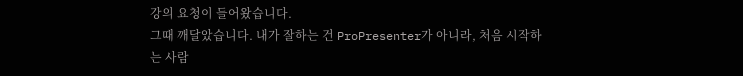강의 요청이 들어왔습니다.
그때 깨달았습니다. 내가 잘하는 건 ProPresenter가 아니라, 처음 시작하는 사람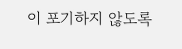이 포기하지 않도록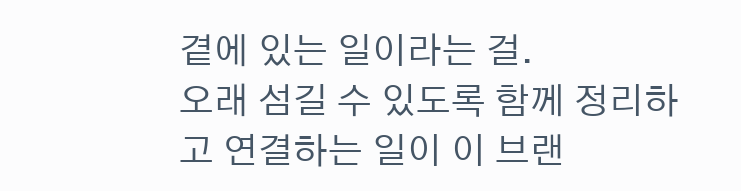곁에 있는 일이라는 걸.
오래 섬길 수 있도록 함께 정리하고 연결하는 일이 이 브랜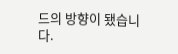드의 방향이 됐습니다.